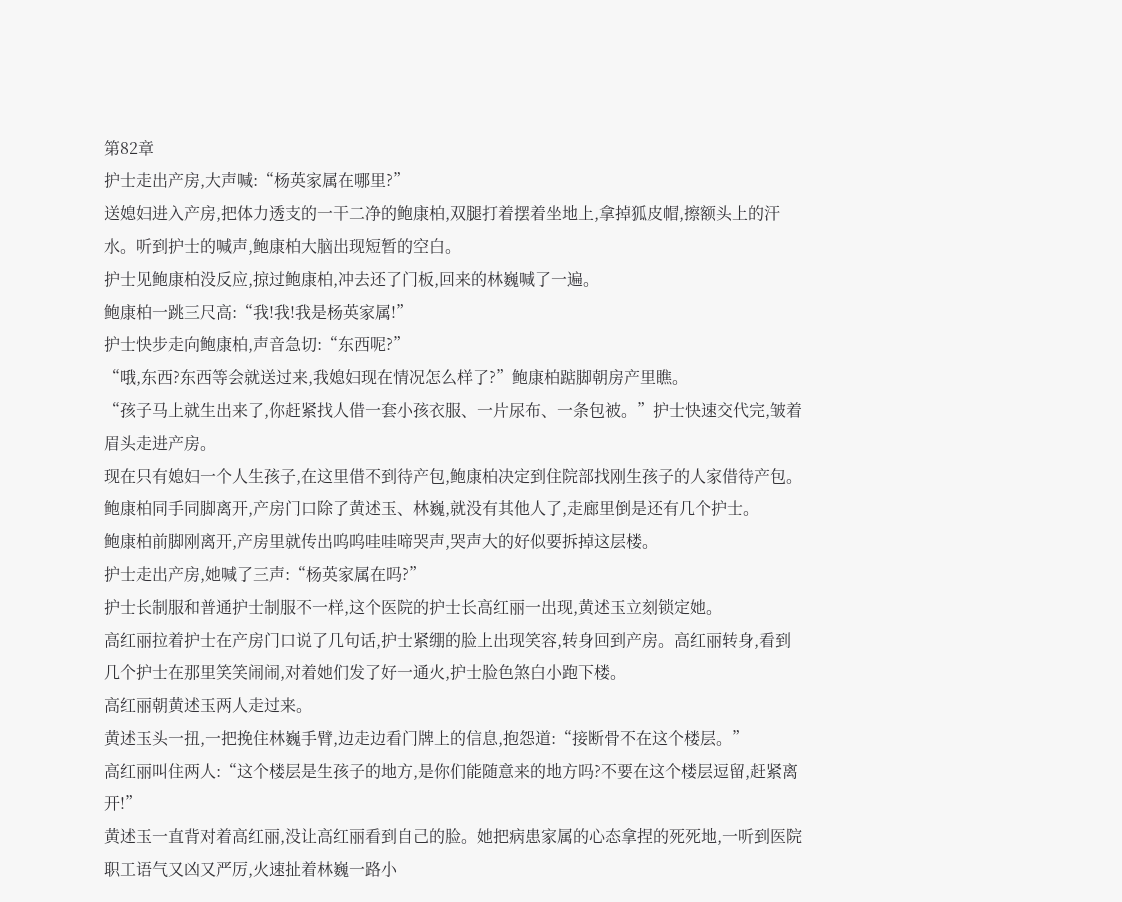第82章
护士走出产房,大声喊:“杨英家属在哪里?”
送媳妇进入产房,把体力透支的一干二净的鲍康柏,双腿打着摆着坐地上,拿掉狐皮帽,擦额头上的汗水。听到护士的喊声,鲍康柏大脑出现短暂的空白。
护士见鲍康柏没反应,掠过鲍康柏,冲去还了门板,回来的林巍喊了一遍。
鲍康柏一跳三尺高:“我!我!我是杨英家属!”
护士快步走向鲍康柏,声音急切:“东西呢?”
“哦,东西?东西等会就送过来,我媳妇现在情况怎么样了?”鲍康柏踮脚朝房产里瞧。
“孩子马上就生出来了,你赶紧找人借一套小孩衣服、一片尿布、一条包被。”护士快速交代完,皱着眉头走进产房。
现在只有媳妇一个人生孩子,在这里借不到待产包,鲍康柏决定到住院部找刚生孩子的人家借待产包。
鲍康柏同手同脚离开,产房门口除了黄述玉、林巍,就没有其他人了,走廊里倒是还有几个护士。
鲍康柏前脚刚离开,产房里就传出呜呜哇哇啼哭声,哭声大的好似要拆掉这层楼。
护士走出产房,她喊了三声:“杨英家属在吗?”
护士长制服和普通护士制服不一样,这个医院的护士长高红丽一出现,黄述玉立刻锁定她。
高红丽拉着护士在产房门口说了几句话,护士紧绷的脸上出现笑容,转身回到产房。高红丽转身,看到几个护士在那里笑笑闹闹,对着她们发了好一通火,护士脸色煞白小跑下楼。
高红丽朝黄述玉两人走过来。
黄述玉头一扭,一把挽住林巍手臂,边走边看门牌上的信息,抱怨道:“接断骨不在这个楼层。”
高红丽叫住两人:“这个楼层是生孩子的地方,是你们能随意来的地方吗?不要在这个楼层逗留,赶紧离开!”
黄述玉一直背对着高红丽,没让高红丽看到自己的脸。她把病患家属的心态拿捏的死死地,一听到医院职工语气又凶又严厉,火速扯着林巍一路小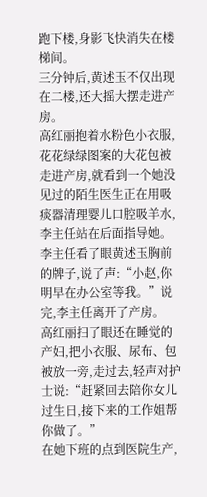跑下楼,身影飞快消失在楼梯间。
三分钟后,黄述玉不仅出现在二楼,还大摇大摆走进产房。
高红丽抱着水粉色小衣服,花花绿绿图案的大花包被走进产房,就看到一个她没见过的陌生医生正在用吸痰器清理婴儿口腔吸羊水,李主任站在后面指导她。
李主任看了眼黄述玉胸前的牌子,说了声:“小赵,你明早在办公室等我。”说完,李主任离开了产房。
高红丽扫了眼还在睡觉的产妇,把小衣服、尿布、包被放一旁,走过去,轻声对护士说:“赶紧回去陪你女儿过生日,接下来的工作姐帮你做了。”
在她下班的点到医院生产,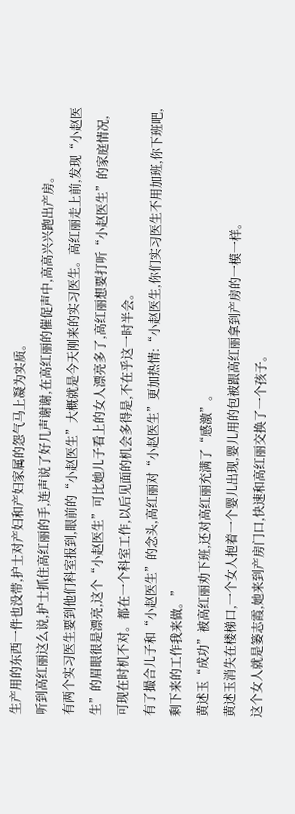生产用的东西一件也没带,护士对产妇和产妇家属的怨气马上凝为实质。
听到高红丽这么说,护士抓住高红丽的手,连声说了好几声谢谢,在高红丽的催促声中,高高兴兴跑出产房。
有两个实习医生要到他们科室报到,眼前的“小赵医生”大概就是今天刚来的实习医生。高红丽走上前,发现“小赵医生”的眉眼很是漂亮,这个“小赵医生”可比她儿子看上的女人漂亮多了,高红丽想要打听“小赵医生”的家庭情况,可现在时机不对。都在一个科室工作,以后见面的机会多得是,不在乎这一时半会。
有了撮合儿子和“小赵医生”的念头,高红丽对“小赵医生”更加热情:“小赵医生,你们实习医生不用加班,你下班吧,剩下来的工作我来做。”
黄述玉“成功”被高红丽劝下班,还对高红丽充满了“感激”。
黄述玉消失在楼梯口,一个女人抱着一个婴儿出现,婴儿用的包被跟高红丽拿到产房的一模一样。
这个女人就是篓志霞,她来到产房门口,快速和高红丽交换了一个孩子。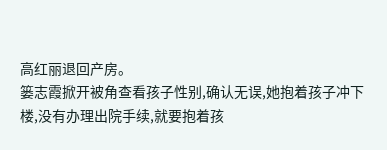高红丽退回产房。
篓志霞掀开被角查看孩子性别,确认无误,她抱着孩子冲下楼,没有办理出院手续,就要抱着孩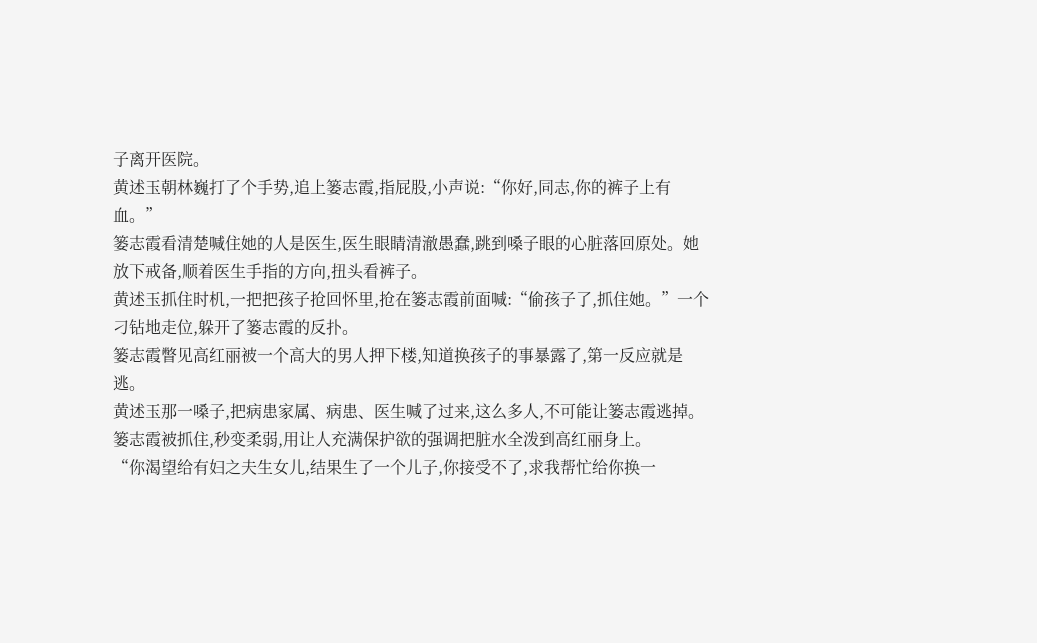子离开医院。
黄述玉朝林巍打了个手势,追上篓志霞,指屁股,小声说:“你好,同志,你的裤子上有血。”
篓志霞看清楚喊住她的人是医生,医生眼睛清澈愚蠢,跳到嗓子眼的心脏落回原处。她放下戒备,顺着医生手指的方向,扭头看裤子。
黄述玉抓住时机,一把把孩子抢回怀里,抢在篓志霞前面喊:“偷孩子了,抓住她。”一个刁钻地走位,躲开了篓志霞的反扑。
篓志霞瞥见高红丽被一个高大的男人押下楼,知道换孩子的事暴露了,第一反应就是逃。
黄述玉那一嗓子,把病患家属、病患、医生喊了过来,这么多人,不可能让篓志霞逃掉。
篓志霞被抓住,秒变柔弱,用让人充满保护欲的强调把脏水全泼到高红丽身上。
“你渴望给有妇之夫生女儿,结果生了一个儿子,你接受不了,求我帮忙给你换一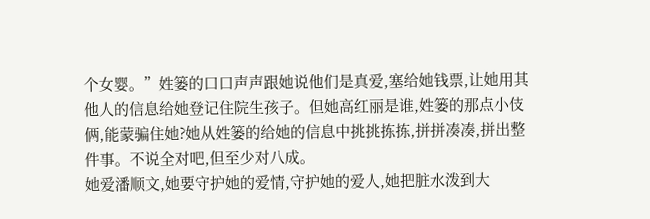个女婴。”姓篓的口口声声跟她说他们是真爱,塞给她钱票,让她用其他人的信息给她登记住院生孩子。但她高红丽是谁,姓篓的那点小伎俩,能蒙骗住她?她从姓篓的给她的信息中挑挑拣拣,拼拼凑凑,拼出整件事。不说全对吧,但至少对八成。
她爱潘顺文,她要守护她的爱情,守护她的爱人,她把脏水泼到大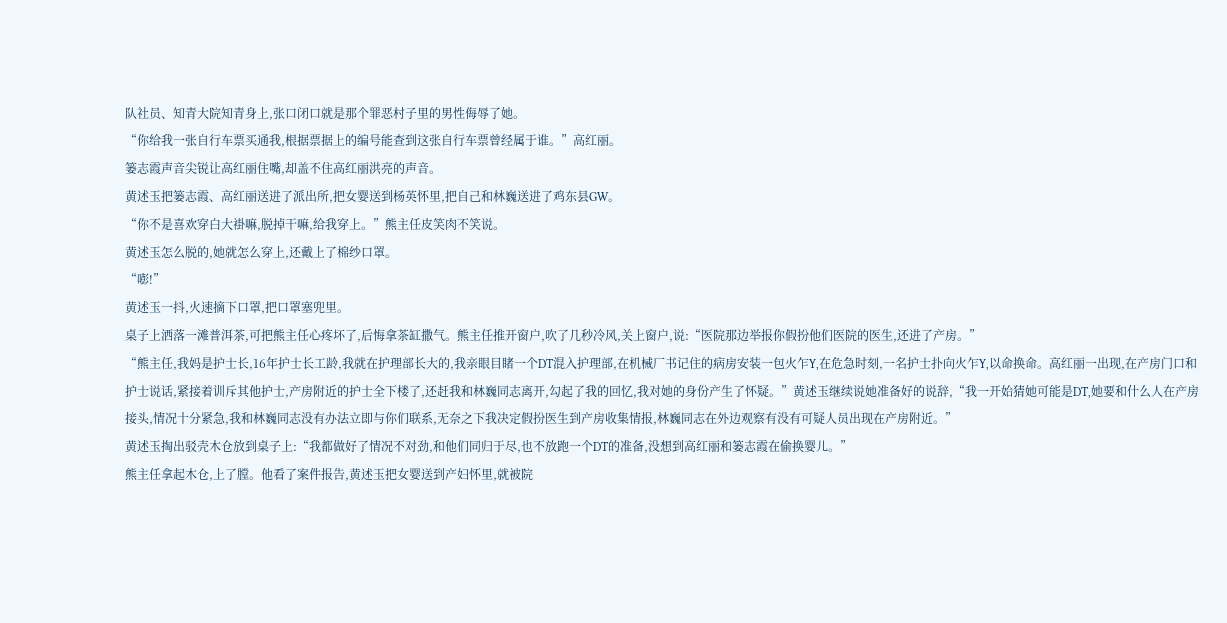队社员、知青大院知青身上,张口闭口就是那个罪恶村子里的男性侮辱了她。
“你给我一张自行车票买通我,根据票据上的编号能查到这张自行车票曾经属于谁。”高红丽。
篓志霞声音尖锐让高红丽住嘴,却盖不住高红丽洪亮的声音。
黄述玉把篓志霞、高红丽送进了派出所,把女婴送到杨英怀里,把自己和林巍送进了鸡东县GW。
“你不是喜欢穿白大褂嘛,脱掉干嘛,给我穿上。”熊主任皮笑肉不笑说。
黄述玉怎么脱的,她就怎么穿上,还戴上了棉纱口罩。
“嘭!”
黄述玉一抖,火速摘下口罩,把口罩塞兜里。
桌子上洒落一滩普洱茶,可把熊主任心疼坏了,后悔拿茶缸撒气。熊主任推开窗户,吹了几秒冷风,关上窗户,说:“医院那边举报你假扮他们医院的医生,还进了产房。”
“熊主任,我妈是护士长,16年护士长工龄,我就在护理部长大的,我亲眼目睹一个DT混入护理部,在机械厂书记住的病房安装一包火乍Y,在危急时刻,一名护士扑向火乍Y,以命换命。高红丽一出现,在产房门口和护士说话,紧接着训斥其他护士,产房附近的护士全下楼了,还赶我和林巍同志离开,勾起了我的回忆,我对她的身份产生了怀疑。”黄述玉继续说她准备好的说辞,“我一开始猜她可能是DT,她要和什么人在产房接头,情况十分紧急,我和林巍同志没有办法立即与你们联系,无奈之下我决定假扮医生到产房收集情报,林巍同志在外边观察有没有可疑人员出现在产房附近。”
黄述玉掏出驳壳木仓放到桌子上:“我都做好了情况不对劲,和他们同归于尽,也不放跑一个DT的准备,没想到高红丽和篓志霞在偷换婴儿。”
熊主任拿起木仓,上了膛。他看了案件报告,黄述玉把女婴送到产妇怀里,就被院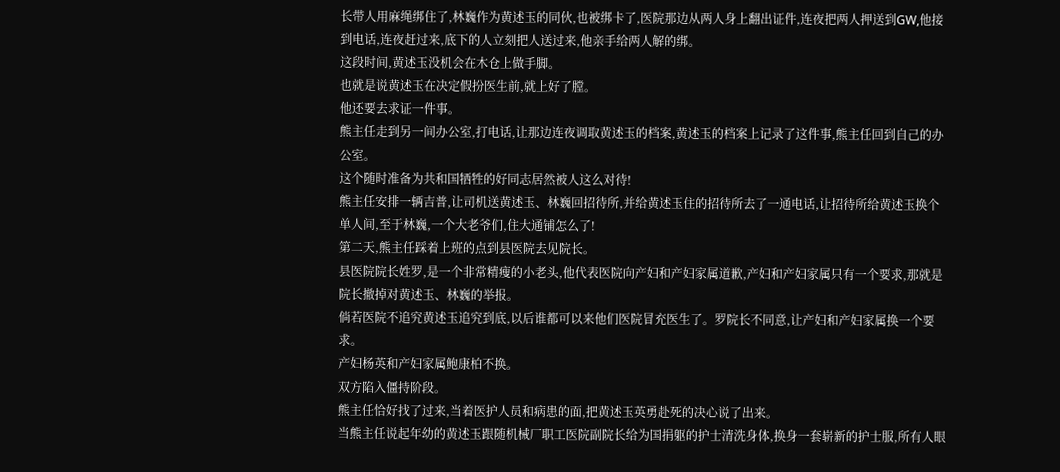长带人用麻绳绑住了,林巍作为黄述玉的同伙,也被绑卡了,医院那边从两人身上翻出证件,连夜把两人押送到GW,他接到电话,连夜赶过来,底下的人立刻把人送过来,他亲手给两人解的绑。
这段时间,黄述玉没机会在木仓上做手脚。
也就是说黄述玉在决定假扮医生前,就上好了膛。
他还要去求证一件事。
熊主任走到另一间办公室,打电话,让那边连夜调取黄述玉的档案,黄述玉的档案上记录了这件事,熊主任回到自己的办公室。
这个随时准备为共和国牺牲的好同志居然被人这么对待!
熊主任安排一辆吉普,让司机送黄述玉、林巍回招待所,并给黄述玉住的招待所去了一通电话,让招待所给黄述玉换个单人间,至于林巍,一个大老爷们,住大通铺怎么了!
第二天,熊主任踩着上班的点到县医院去见院长。
县医院院长姓罗,是一个非常精瘦的小老头,他代表医院向产妇和产妇家属道歉,产妇和产妇家属只有一个要求,那就是院长撤掉对黄述玉、林巍的举报。
倘若医院不追究黄述玉追究到底,以后谁都可以来他们医院冒充医生了。罗院长不同意,让产妇和产妇家属换一个要求。
产妇杨英和产妇家属鲍康柏不换。
双方陷入僵持阶段。
熊主任恰好找了过来,当着医护人员和病患的面,把黄述玉英勇赴死的决心说了出来。
当熊主任说起年幼的黄述玉跟随机械厂职工医院副院长给为国捐躯的护士清洗身体,换身一套崭新的护士服,所有人眼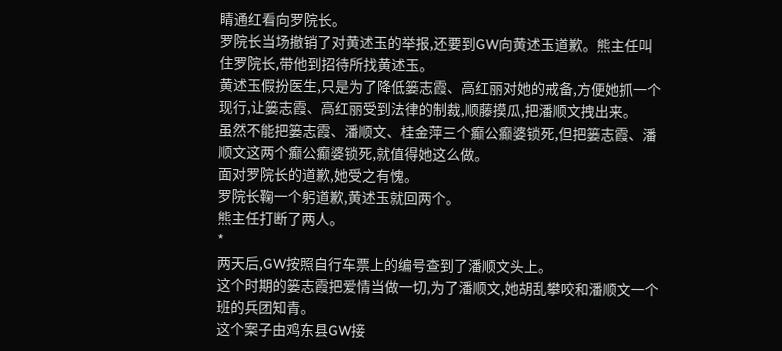睛通红看向罗院长。
罗院长当场撤销了对黄述玉的举报,还要到GW向黄述玉道歉。熊主任叫住罗院长,带他到招待所找黄述玉。
黄述玉假扮医生,只是为了降低篓志霞、高红丽对她的戒备,方便她抓一个现行,让篓志霞、高红丽受到法律的制裁,顺藤摸瓜,把潘顺文拽出来。
虽然不能把篓志霞、潘顺文、桂金萍三个癫公癫婆锁死,但把篓志霞、潘顺文这两个癫公癫婆锁死,就值得她这么做。
面对罗院长的道歉,她受之有愧。
罗院长鞠一个躬道歉,黄述玉就回两个。
熊主任打断了两人。
*
两天后,GW按照自行车票上的编号查到了潘顺文头上。
这个时期的篓志霞把爱情当做一切,为了潘顺文,她胡乱攀咬和潘顺文一个班的兵团知青。
这个案子由鸡东县GW接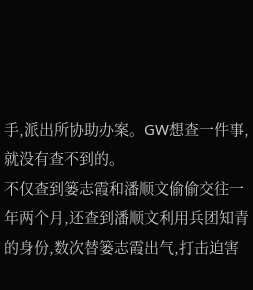手,派出所协助办案。GW想查一件事,就没有查不到的。
不仅查到篓志霞和潘顺文偷偷交往一年两个月,还查到潘顺文利用兵团知青的身份,数次替篓志霞出气,打击迫害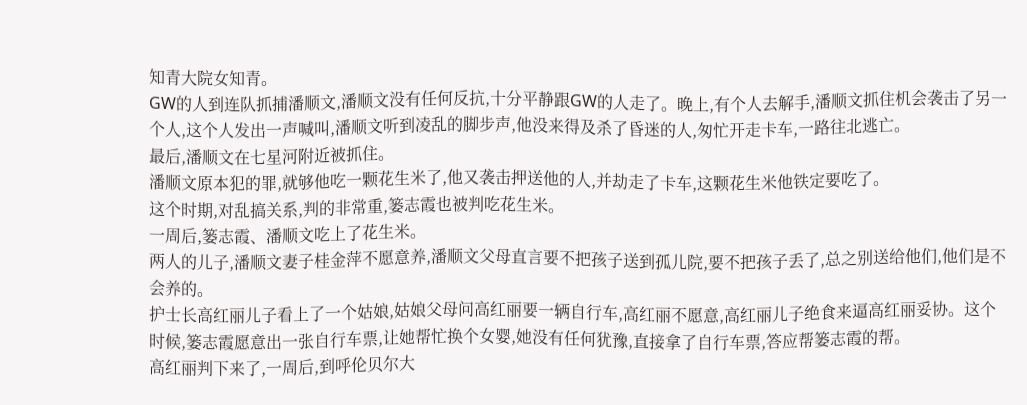知青大院女知青。
GW的人到连队抓捕潘顺文,潘顺文没有任何反抗,十分平静跟GW的人走了。晚上,有个人去解手,潘顺文抓住机会袭击了另一个人,这个人发出一声喊叫,潘顺文听到凌乱的脚步声,他没来得及杀了昏迷的人,匆忙开走卡车,一路往北逃亡。
最后,潘顺文在七星河附近被抓住。
潘顺文原本犯的罪,就够他吃一颗花生米了,他又袭击押送他的人,并劫走了卡车,这颗花生米他铁定要吃了。
这个时期,对乱搞关系,判的非常重,篓志霞也被判吃花生米。
一周后,篓志霞、潘顺文吃上了花生米。
两人的儿子,潘顺文妻子桂金萍不愿意养,潘顺文父母直言要不把孩子送到孤儿院,要不把孩子丢了,总之别送给他们,他们是不会养的。
护士长高红丽儿子看上了一个姑娘,姑娘父母问高红丽要一辆自行车,高红丽不愿意,高红丽儿子绝食来逼高红丽妥协。这个时候,篓志霞愿意出一张自行车票,让她帮忙换个女婴,她没有任何犹豫,直接拿了自行车票,答应帮篓志霞的帮。
高红丽判下来了,一周后,到呼伦贝尔大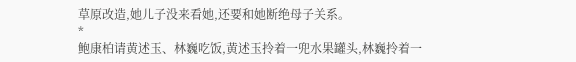草原改造,她儿子没来看她,还要和她断绝母子关系。
*
鲍康柏请黄述玉、林巍吃饭,黄述玉拎着一兜水果罐头,林巍拎着一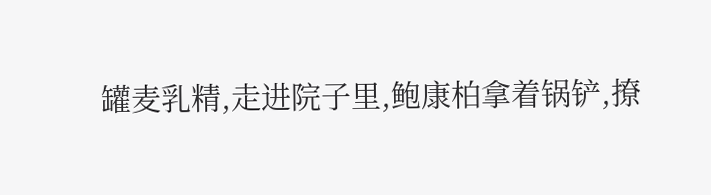罐麦乳精,走进院子里,鲍康柏拿着锅铲,撩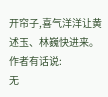开帘子,喜气洋洋让黄述玉、林巍快进来。
作者有话说:
无